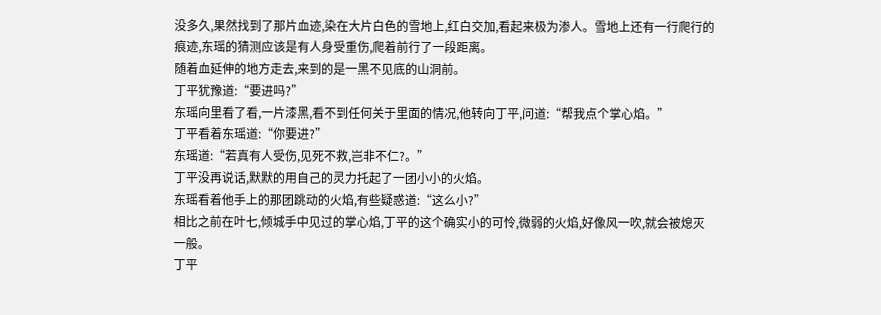没多久,果然找到了那片血迹,染在大片白色的雪地上,红白交加,看起来极为渗人。雪地上还有一行爬行的痕迹,东瑶的猜测应该是有人身受重伤,爬着前行了一段距离。
随着血延伸的地方走去,来到的是一黑不见底的山洞前。
丁平犹豫道:“要进吗?”
东瑶向里看了看,一片漆黑,看不到任何关于里面的情况,他转向丁平,问道:“帮我点个掌心焰。”
丁平看着东瑶道:“你要进?”
东瑶道:“若真有人受伤,见死不救,岂非不仁?。”
丁平没再说话,默默的用自己的灵力托起了一团小小的火焰。
东瑶看着他手上的那团跳动的火焰,有些疑惑道:“这么小?”
相比之前在叶七,倾城手中见过的掌心焰,丁平的这个确实小的可怜,微弱的火焰,好像风一吹,就会被熄灭一般。
丁平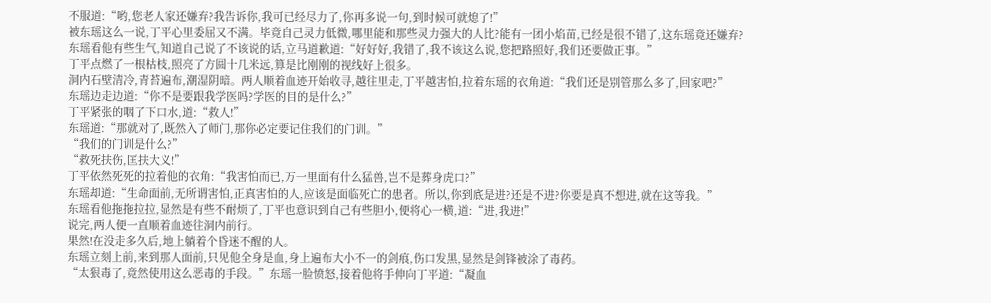不服道:“哟,您老人家还嫌弃?我告诉你,我可已经尽力了,你再多说一句,到时候可就熄了!”
被东瑶这么一说,丁平心里委屈又不满。毕竟自己灵力低微,哪里能和那些灵力强大的人比?能有一团小焰苗,已经是很不错了,这东瑶竟还嫌弃?
东瑶看他有些生气,知道自己说了不该说的话,立马道歉道:“好好好,我错了,我不该这么说,您把路照好,我们还要做正事。”
丁平点燃了一根枯枝,照亮了方圆十几米远,算是比刚刚的视线好上很多。
洞内石壁清冷,青苔遍布,潮湿阴暗。两人顺着血迹开始收寻,越往里走,丁平越害怕,拉着东瑶的衣角道:“我们还是别管那么多了,回家吧?”
东瑶边走边道:“你不是要跟我学医吗?学医的目的是什么?”
丁平紧张的咽了下口水,道:“救人!”
东瑶道:“那就对了,既然入了师门,那你必定要记住我们的门训。”
“我们的门训是什么?”
“救死扶伤,匡扶大义!”
丁平依然死死的拉着他的衣角:“我害怕而已,万一里面有什么猛兽,岂不是葬身虎口?”
东瑶却道:“生命面前,无所谓害怕,正真害怕的人,应该是面临死亡的患者。所以,你到底是进?还是不进?你要是真不想进,就在这等我。”
东瑶看他拖拖拉拉,显然是有些不耐烦了,丁平也意识到自己有些胆小,便将心一横,道:“进,我进!”
说完,两人便一直顺着血迹往洞内前行。
果然!在没走多久后,地上躺着个昏迷不醒的人。
东瑶立刻上前,来到那人面前,只见他全身是血,身上遍布大小不一的剑痕,伤口发黑,显然是剑锋被涂了毒药。
“太狠毒了,竟然使用这么恶毒的手段。”东瑶一脸愤怒,接着他将手伸向丁平道:“凝血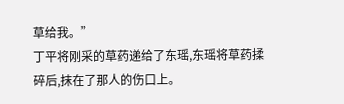草给我。”
丁平将刚采的草药递给了东瑶,东瑶将草药揉碎后,抹在了那人的伤口上。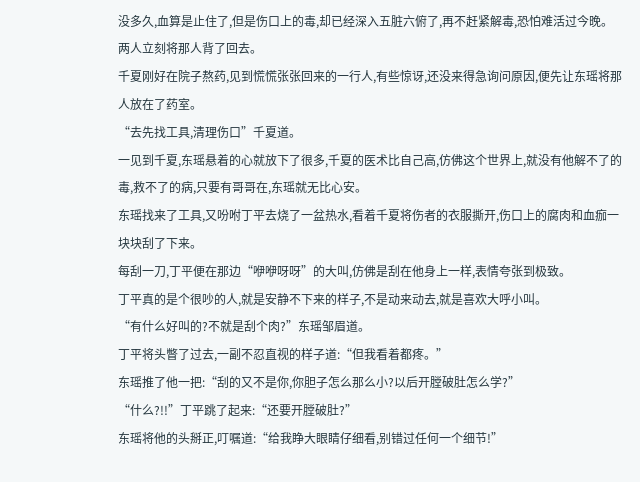没多久,血算是止住了,但是伤口上的毒,却已经深入五脏六俯了,再不赶紧解毒,恐怕难活过今晚。
两人立刻将那人背了回去。
千夏刚好在院子熬药,见到慌慌张张回来的一行人,有些惊讶,还没来得急询问原因,便先让东瑶将那人放在了药室。
“去先找工具,清理伤口”千夏道。
一见到千夏,东瑶悬着的心就放下了很多,千夏的医术比自己高,仿佛这个世界上,就没有他解不了的毒,救不了的病,只要有哥哥在,东瑶就无比心安。
东瑶找来了工具,又吩咐丁平去烧了一盆热水,看着千夏将伤者的衣服撕开,伤口上的腐肉和血痂一块块刮了下来。
每刮一刀,丁平便在那边“咿咿呀呀”的大叫,仿佛是刮在他身上一样,表情夸张到极致。
丁平真的是个很吵的人,就是安静不下来的样子,不是动来动去,就是喜欢大呼小叫。
“有什么好叫的?不就是刮个肉?”东瑶邹眉道。
丁平将头瞥了过去,一副不忍直视的样子道:“但我看着都疼。”
东瑶推了他一把:“刮的又不是你,你胆子怎么那么小?以后开膛破肚怎么学?”
“什么?!!”丁平跳了起来:“还要开膛破肚?”
东瑶将他的头掰正,叮嘱道:“给我睁大眼睛仔细看,别错过任何一个细节!”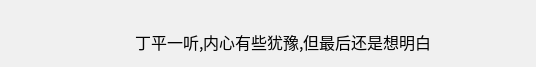丁平一听,内心有些犹豫,但最后还是想明白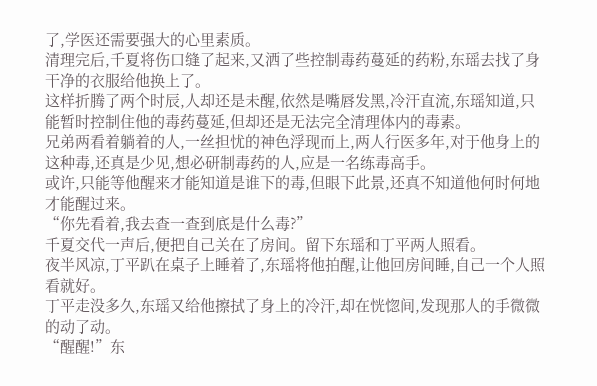了,学医还需要强大的心里素质。
清理完后,千夏将伤口缝了起来,又洒了些控制毒药蔓延的药粉,东瑶去找了身干净的衣服给他换上了。
这样折腾了两个时辰,人却还是未醒,依然是嘴唇发黑,冷汗直流,东瑶知道,只能暂时控制住他的毒药蔓延,但却还是无法完全清理体内的毒素。
兄弟两看着躺着的人,一丝担忧的神色浮现而上,两人行医多年,对于他身上的这种毒,还真是少见,想必研制毒药的人,应是一名练毒高手。
或许,只能等他醒来才能知道是谁下的毒,但眼下此景,还真不知道他何时何地才能醒过来。
“你先看着,我去查一查到底是什么毒?”
千夏交代一声后,便把自己关在了房间。留下东瑶和丁平两人照看。
夜半风凉,丁平趴在桌子上睡着了,东瑶将他拍醒,让他回房间睡,自己一个人照看就好。
丁平走没多久,东瑶又给他擦拭了身上的冷汗,却在恍惚间,发现那人的手微微的动了动。
“醒醒!”东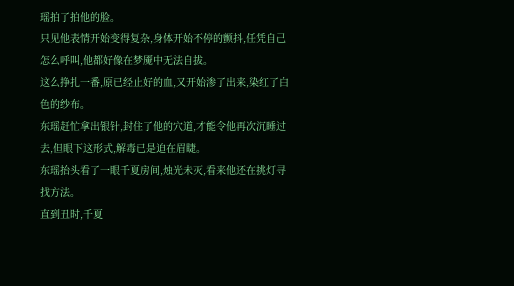瑶拍了拍他的脸。
只见他表情开始变得复杂,身体开始不停的颤抖,任凭自己怎么呼叫,他都好像在梦魇中无法自拔。
这么挣扎一番,原已经止好的血,又开始渗了出来,染红了白色的纱布。
东瑶赶忙拿出银针,封住了他的穴道,才能令他再次沉睡过去,但眼下这形式,解毒已是迫在眉睫。
东瑶抬头看了一眼千夏房间,烛光未灭,看来他还在挑灯寻找方法。
直到丑时,千夏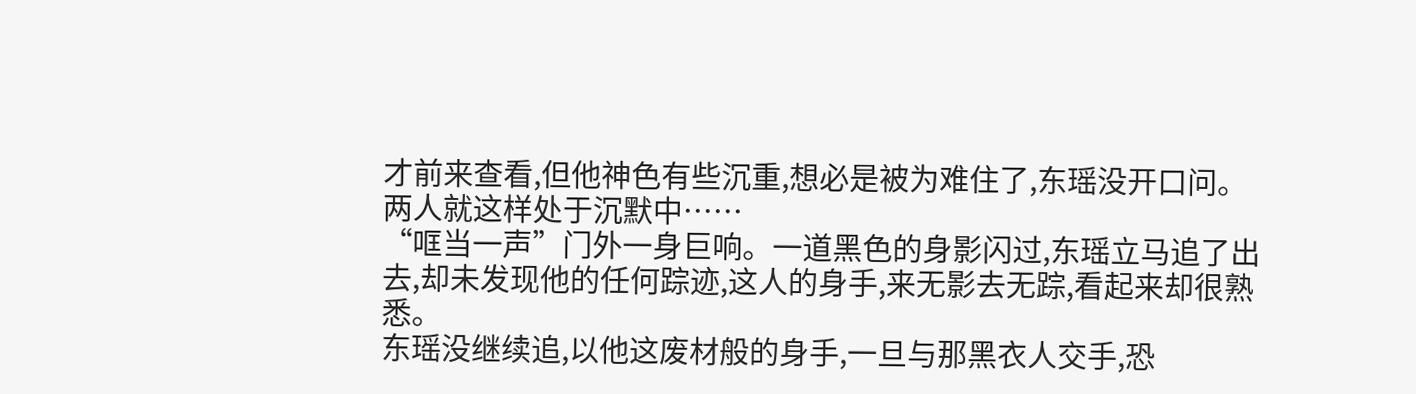才前来查看,但他神色有些沉重,想必是被为难住了,东瑶没开口问。
两人就这样处于沉默中……
“哐当一声”门外一身巨响。一道黑色的身影闪过,东瑶立马追了出去,却未发现他的任何踪迹,这人的身手,来无影去无踪,看起来却很熟悉。
东瑶没继续追,以他这废材般的身手,一旦与那黑衣人交手,恐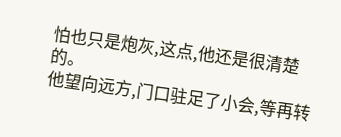怕也只是炮灰,这点,他还是很清楚的。
他望向远方,门口驻足了小会,等再转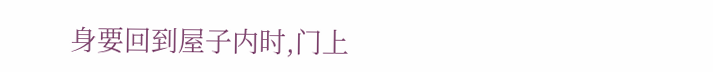身要回到屋子内时,门上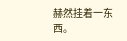赫然挂着一东西。